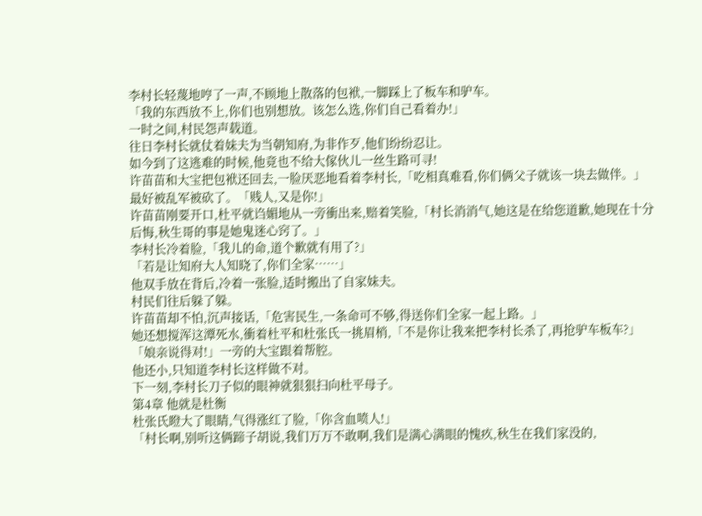李村长轻蔑地哼了一声,不顾地上散落的包袱,一脚踩上了板车和驴车。
「我的东西放不上,你们也别想放。该怎么选,你们自己看着办!」
一时之间,村民怨声载道。
往日李村长就仗着妹夫为当朝知府,为非作歹,他们纷纷忍让。
如今到了这逃难的时候,他竟也不给大傢伙儿一丝生路可寻!
许苗苗和大宝把包袱还回去,一脸厌恶地看着李村长,「吃相真难看,你们俩父子就该一块去做伴。」
最好被乱军被砍了。「贱人,又是你!」
许苗苗刚要开口,杜平就诌媚地从一旁衝出来,赔着笑脸,「村长消消气,她这是在给您道歉,她现在十分后悔,秋生哥的事是她鬼迷心窍了。」
李村长冷着脸,「我儿的命,道个歉就有用了?」
「若是让知府大人知晓了,你们全家……」
他双手放在背后,冷着一张脸,适时搬出了自家妹夫。
村民们往后躲了躲。
许苗苗却不怕,沉声接话,「危害民生,一条命可不够,得送你们全家一起上路。」
她还想搅浑这潭死水,衝着杜平和杜张氏一挑眉梢,「不是你让我来把李村长杀了,再抢驴车板车?」
「娘亲说得对!」一旁的大宝跟着帮腔。
他还小,只知道李村长这样做不对。
下一刻,李村长刀子似的眼神就狠狠扫向杜平母子。
第4章 他就是杜衡
杜张氏瞪大了眼睛,气得涨红了脸,「你含血喷人!」
「村长啊,别听这俩蹄子胡说,我们万万不敢啊,我们是满心满眼的愧疚,秋生在我们家没的,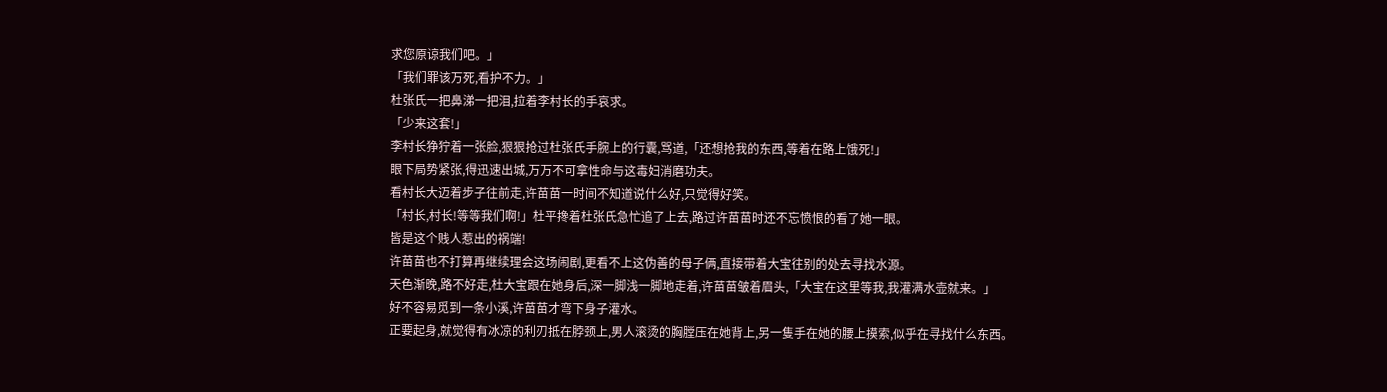求您原谅我们吧。」
「我们罪该万死,看护不力。」
杜张氏一把鼻涕一把泪,拉着李村长的手哀求。
「少来这套!」
李村长狰狞着一张脸,狠狠抢过杜张氏手腕上的行囊,骂道,「还想抢我的东西,等着在路上饿死!」
眼下局势紧张,得迅速出城,万万不可拿性命与这毒妇消磨功夫。
看村长大迈着步子往前走,许苗苗一时间不知道说什么好,只觉得好笑。
「村长,村长!等等我们啊!」杜平搀着杜张氏急忙追了上去,路过许苗苗时还不忘愤恨的看了她一眼。
皆是这个贱人惹出的祸端!
许苗苗也不打算再继续理会这场闹剧,更看不上这伪善的母子俩,直接带着大宝往别的处去寻找水源。
天色渐晚,路不好走,杜大宝跟在她身后,深一脚浅一脚地走着,许苗苗皱着眉头,「大宝在这里等我,我灌满水壶就来。」
好不容易觅到一条小溪,许苗苗才弯下身子灌水。
正要起身,就觉得有冰凉的利刃抵在脖颈上,男人滚烫的胸膛压在她背上,另一隻手在她的腰上摸索,似乎在寻找什么东西。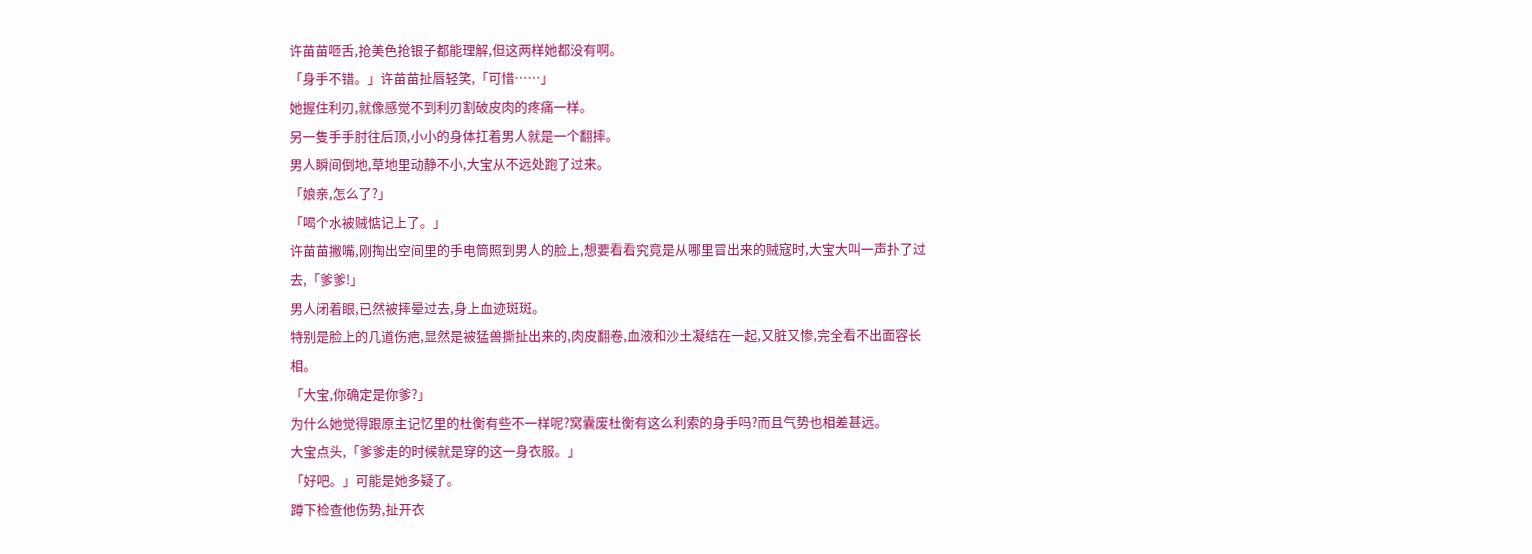许苗苗咂舌,抢美色抢银子都能理解,但这两样她都没有啊。
「身手不错。」许苗苗扯唇轻笑,「可惜……」
她握住利刃,就像感觉不到利刃割破皮肉的疼痛一样。
另一隻手手肘往后顶,小小的身体扛着男人就是一个翻摔。
男人瞬间倒地,草地里动静不小,大宝从不远处跑了过来。
「娘亲,怎么了?」
「喝个水被贼惦记上了。」
许苗苗撇嘴,刚掏出空间里的手电筒照到男人的脸上,想要看看究竟是从哪里冒出来的贼寇时,大宝大叫一声扑了过去,「爹爹!」
男人闭着眼,已然被摔晕过去,身上血迹斑斑。
特别是脸上的几道伤疤,显然是被猛兽撕扯出来的,肉皮翻卷,血液和沙土凝结在一起,又脏又惨,完全看不出面容长相。
「大宝,你确定是你爹?」
为什么她觉得跟原主记忆里的杜衡有些不一样呢?窝囊废杜衡有这么利索的身手吗?而且气势也相差甚远。
大宝点头,「爹爹走的时候就是穿的这一身衣服。」
「好吧。」可能是她多疑了。
蹲下检查他伤势,扯开衣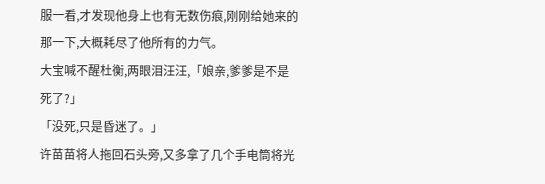服一看,才发现他身上也有无数伤痕,刚刚给她来的那一下,大概耗尽了他所有的力气。
大宝喊不醒杜衡,两眼泪汪汪,「娘亲,爹爹是不是死了?」
「没死,只是昏迷了。」
许苗苗将人拖回石头旁,又多拿了几个手电筒将光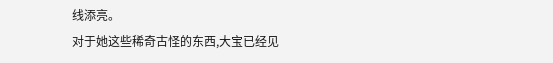线添亮。
对于她这些稀奇古怪的东西,大宝已经见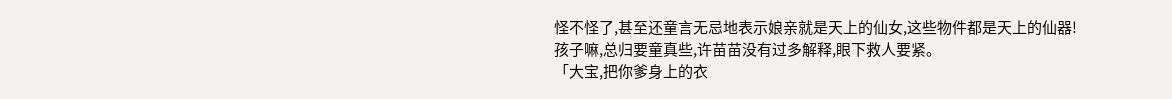怪不怪了,甚至还童言无忌地表示娘亲就是天上的仙女,这些物件都是天上的仙器!
孩子嘛,总归要童真些,许苗苗没有过多解释,眼下救人要紧。
「大宝,把你爹身上的衣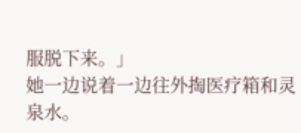服脱下来。」
她一边说着一边往外掏医疗箱和灵泉水。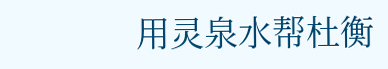用灵泉水帮杜衡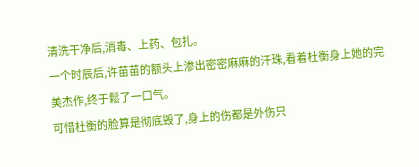清洗干净后,消毒、上药、包扎。
一个时辰后,许苗苗的额头上渗出密密麻麻的汗珠,看着杜衡身上她的完美杰作,终于鬆了一口气。
可惜杜衡的脸算是彻底毁了,身上的伤都是外伤只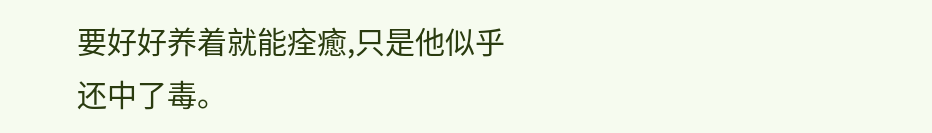要好好养着就能痊癒,只是他似乎还中了毒。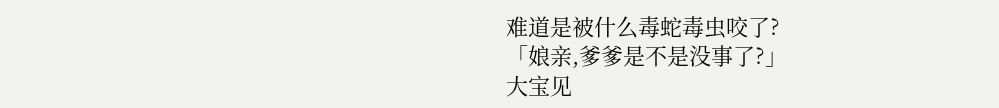难道是被什么毒蛇毒虫咬了?
「娘亲,爹爹是不是没事了?」
大宝见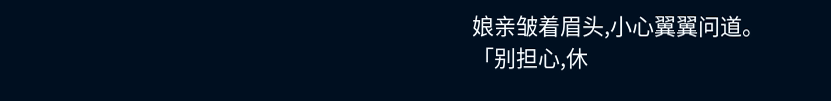娘亲皱着眉头,小心翼翼问道。
「别担心,休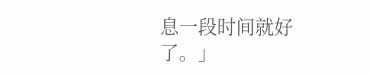息一段时间就好了。」